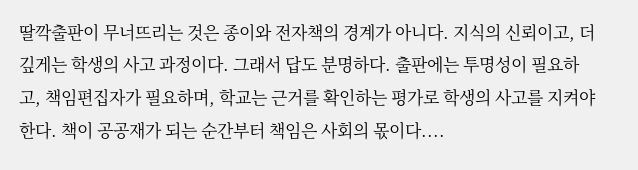딸깍출판이 무너뜨리는 것은 종이와 전자책의 경계가 아니다. 지식의 신뢰이고, 더 깊게는 학생의 사고 과정이다. 그래서 답도 분명하다. 출판에는 투명성이 필요하고, 책임편집자가 필요하며, 학교는 근거를 확인하는 평가로 학생의 사고를 지켜야 한다. 책이 공공재가 되는 순간부터 책임은 사회의 몫이다....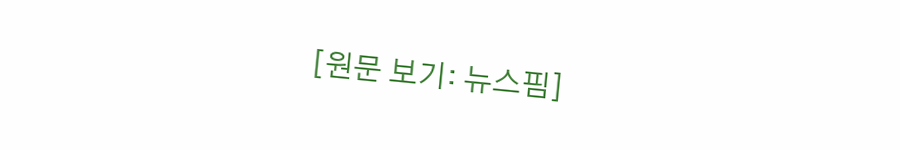[원문 보기: 뉴스핌]